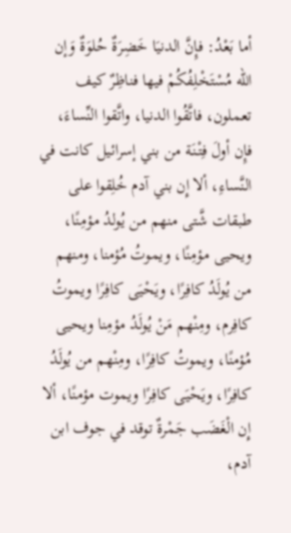أما بَعْدُ: فإِنَّ الدنيَا خَضِرَةٌ حُلوَةٌ وَإن الله مُسْتَخْلِفُكُمْ فيها فناظِرٌ كيف تعملون، فاتَّقُوا الدنيا، واتَّقوا النِّساءَ، فإِن أولَ فِتْنَة من بني إسرائيل كانت في النَّساءِ، ألا إِن بني آدم خُلِقوا على طبقات شَّتى منهم من يُولدُ مؤمِنًا، ويحيى مؤمِنًا، ويموتُ مُؤمنا، ومنهم من يُولَدُ كافِرًا، ويَحْيَى كافِرًا ويموتُ كافِرم، ومِنْهم مَنْ يُولَدُ مؤمِنا ويحيى مُؤمنًا، ويموتُ كافِرًا، ومِنْهم من يُولَدُ كافِرًا، ويَحْيَى كافِرًا ويموت مؤمنًا، ألا إِن الْغَضَب جَمْرةٌ توقد في جوف ابن آدم،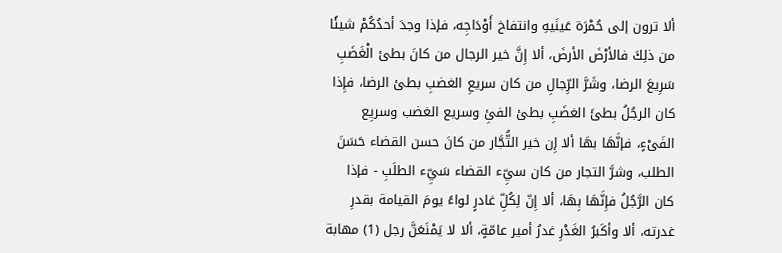ألا ترون إلى حُمْرَة عَينَيهِ وانتفاخ أَوْدَاجِه، فإذا وجدَ أحدُكُمْ شيئًا من ذلِكَ فالأرْضَ الأرضَ، ألا إِنَّ خير الرجال من كانَ بطئ الْغَضَبِ سَرِيعَ الرضا، وشَرَّ الرِّجالِ من كان سريعِ الغضبِ بطئ الرضا، فإِذا كان الرجُلُ بطئَ الغضَبِ بطئ الفئِ وسريع الغضب وسريِع الفَىْءٍ، فإنَّهَا بهَا ألا إِن خير التُّجَّار من كانَ حسن القضاء حَسَنَ الطلب، وشرَّ التجار من كان سيِّء القضاء سَيِّء الطلَبِ - فإذا كان الرَّجُلُ فإِنَّهَا بِهَا، ألا إِنّ لِكُلِّ غادرٍ لواءً يومَ القيامة بقدرِ غدرته، ألا وأكَبرُ الغَدْرِ غدرُ أمير عامّةٍ، ألا لا يَمْنَعَنَّ رجل (1) مهابة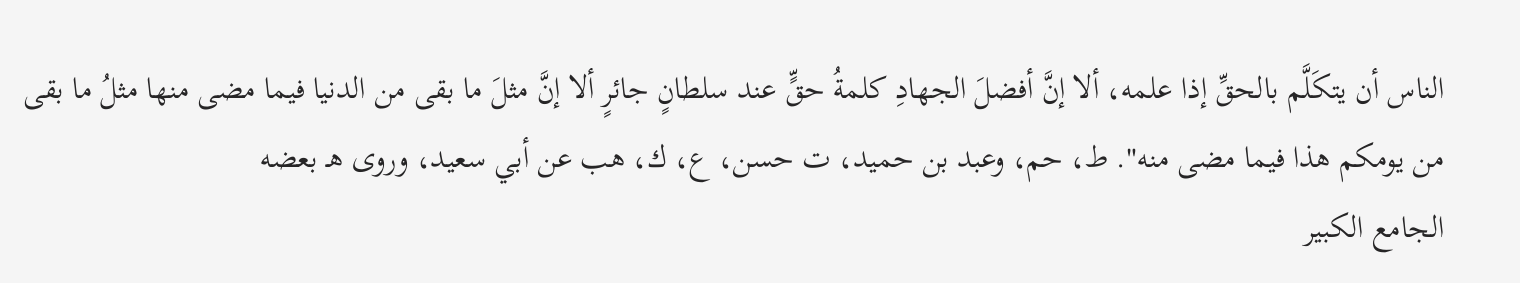الناس أن يتكَلَّم بالحقِّ إذا علمه، ألا إنَّ أفضلَ الجهادِ كلمةُ حقٍّ عند سلطانٍ جائرٍ ألا إنَّ مثلَ ما بقى من الدنيا فيما مضى منها مثلُ ما بقى من يومكم هذا فيما مضى منه". ط، حم، وعبد بن حميد، ت حسن، ع، ك، هب عن أبي سعيد، وروى هـ بعضه
الجامع الکبير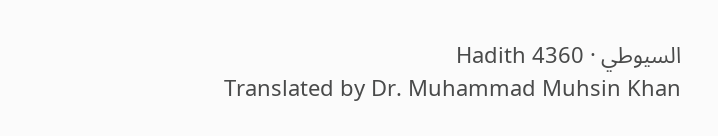السيوطي · Hadith 4360
Translated by Dr. Muhammad Muhsin Khan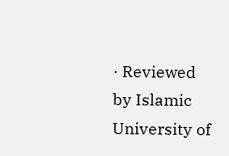· Reviewed by Islamic University of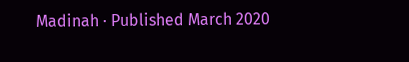Madinah · Published March 2020